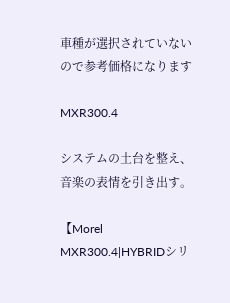車種が選択されていないので参考価格になります

MXR300.4

システムの土台を整え、音楽の表情を引き出す。

【Morel MXR300.4|HYBRIDシリ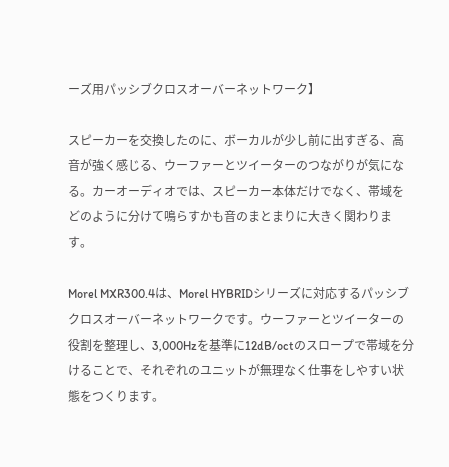ーズ用パッシブクロスオーバーネットワーク】

スピーカーを交換したのに、ボーカルが少し前に出すぎる、高音が強く感じる、ウーファーとツイーターのつながりが気になる。カーオーディオでは、スピーカー本体だけでなく、帯域をどのように分けて鳴らすかも音のまとまりに大きく関わります。

Morel MXR300.4は、Morel HYBRIDシリーズに対応するパッシブクロスオーバーネットワークです。ウーファーとツイーターの役割を整理し、3,000Hzを基準に12dB/octのスロープで帯域を分けることで、それぞれのユニットが無理なく仕事をしやすい状態をつくります。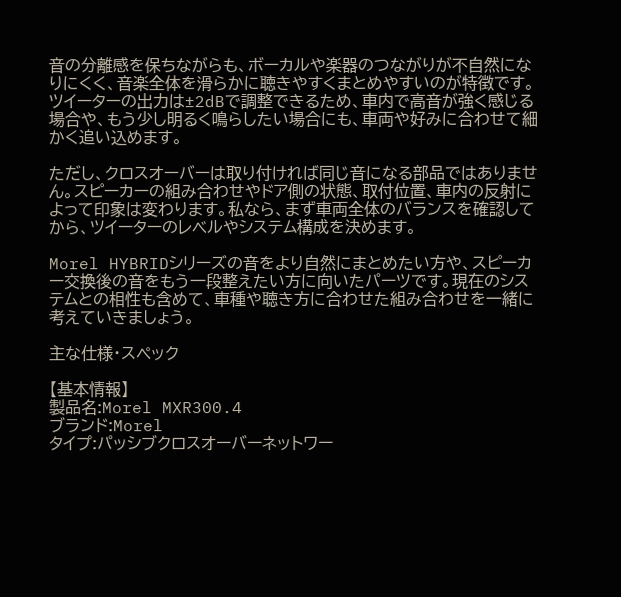音の分離感を保ちながらも、ボーカルや楽器のつながりが不自然になりにくく、音楽全体を滑らかに聴きやすくまとめやすいのが特徴です。ツイーターの出力は±2dBで調整できるため、車内で高音が強く感じる場合や、もう少し明るく鳴らしたい場合にも、車両や好みに合わせて細かく追い込めます。

ただし、クロスオーバーは取り付ければ同じ音になる部品ではありません。スピーカーの組み合わせやドア側の状態、取付位置、車内の反射によって印象は変わります。私なら、まず車両全体のバランスを確認してから、ツイーターのレベルやシステム構成を決めます。

Morel HYBRIDシリーズの音をより自然にまとめたい方や、スピーカー交換後の音をもう一段整えたい方に向いたパーツです。現在のシステムとの相性も含めて、車種や聴き方に合わせた組み合わせを一緒に考えていきましょう。

主な仕様・スペック

【基本情報】
製品名:Morel MXR300.4
ブランド:Morel
タイプ:パッシブクロスオーバーネットワー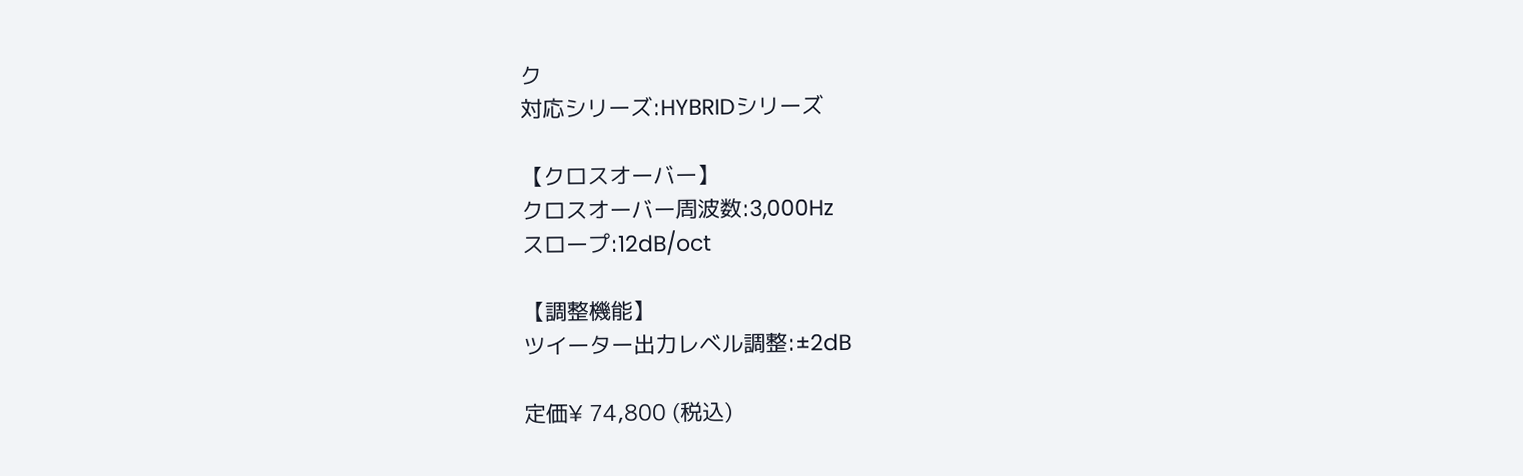ク
対応シリーズ:HYBRIDシリーズ

【クロスオーバー】
クロスオーバー周波数:3,000Hz
スロープ:12dB/oct

【調整機能】
ツイーター出力レベル調整:±2dB

定価¥ 74,800 (税込)